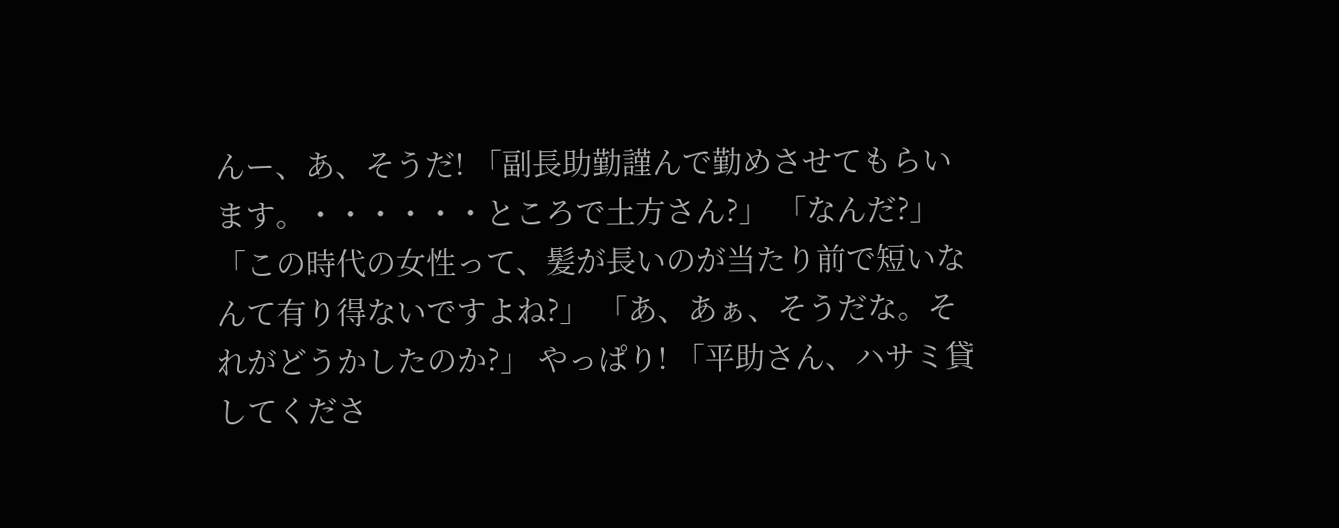んー、あ、そうだ! 「副長助勤謹んで勤めさせてもらいます。・・・・・・ところで土方さん?」 「なんだ?」 「この時代の女性って、髪が長いのが当たり前で短いなんて有り得ないですよね?」 「あ、あぁ、そうだな。それがどうかしたのか?」 やっぱり! 「平助さん、ハサミ貸してくださ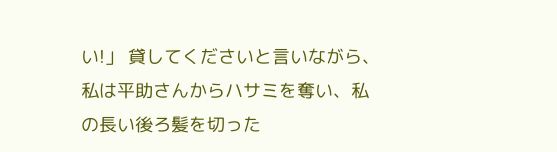い!」 貸してくださいと言いながら、私は平助さんからハサミを奪い、私の長い後ろ髪を切った